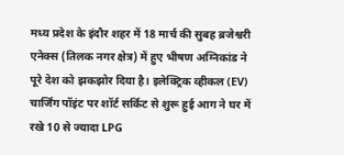मध्य प्रदेश के इंदौर शहर में 18 मार्च की सुबह ब्रजेश्वरी एनेक्स (तिलक नगर क्षेत्र) में हुए भीषण अग्निकांड ने पूरे देश को झकझोर दिया है। इलेक्ट्रिक व्हीकल (EV) चार्जिंग पॉइंट पर शॉर्ट सर्किट से शुरू हुई आग ने घर में रखे 10 से ज्यादा LPG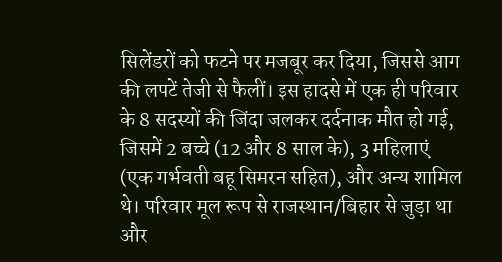सिलेंडरों को फटने पर मजबूर कर दिया, जिससे आग की लपटें तेजी से फैलीं। इस हादसे में एक ही परिवार के 8 सदस्यों की जिंदा जलकर दर्दनाक मौत हो गई, जिसमें 2 बच्चे (12 और 8 साल के), 3 महिलाएं (एक गर्भवती बहू सिमरन सहित), और अन्य शामिल थे। परिवार मूल रूप से राजस्थान/बिहार से जुड़ा था और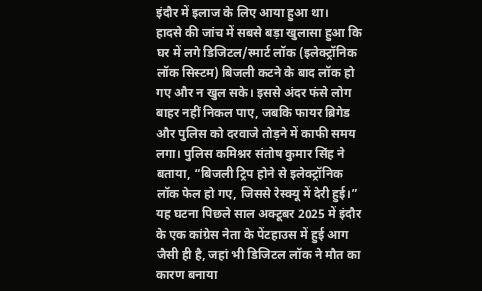इंदौर में इलाज के लिए आया हुआ था।
हादसे की जांच में सबसे बड़ा खुलासा हुआ कि घर में लगे डिजिटल/स्मार्ट लॉक (इलेक्ट्रॉनिक लॉक सिस्टम) बिजली कटने के बाद लॉक हो गए और न खुल सके। इससे अंदर फंसे लोग बाहर नहीं निकल पाए, जबकि फायर ब्रिगेड और पुलिस को दरवाजे तोड़ने में काफी समय लगा। पुलिस कमिश्नर संतोष कुमार सिंह ने बताया, “बिजली ट्रिप होने से इलेक्ट्रॉनिक लॉक फेल हो गए, जिससे रेस्क्यू में देरी हुई।” यह घटना पिछले साल अक्टूबर 2025 में इंदौर के एक कांग्रेस नेता के पेंटहाउस में हुई आग जैसी ही है, जहां भी डिजिटल लॉक ने मौत का कारण बनाया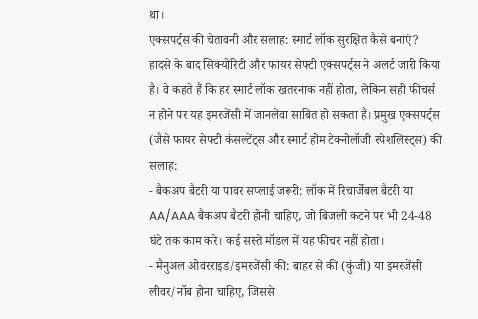था।
एक्सपर्ट्स की चेतावनी और सलाह: स्मार्ट लॉक सुरक्षित कैसे बनाएं?
हादसे के बाद सिक्योरिटी और फायर सेफ्टी एक्सपर्ट्स ने अलर्ट जारी किया है। वे कहते हैं कि हर स्मार्ट लॉक खतरनाक नहीं होता, लेकिन सही फीचर्स न होने पर यह इमरजेंसी में जानलेवा साबित हो सकता है। प्रमुख एक्सपर्ट्स (जैसे फायर सेफ्टी कंसल्टेंट्स और स्मार्ट होम टेक्नोलॉजी स्पेशलिस्ट्स) की सलाह:
- बैकअप बैटरी या पावर सप्लाई जरूरी: लॉक में रिचार्जेबल बैटरी या AA/AAA बैकअप बैटरी होनी चाहिए, जो बिजली कटने पर भी 24-48 घंटे तक काम करे। कई सस्ते मॉडल में यह फीचर नहीं होता।
- मैनुअल ओवरराइड/इमरजेंसी की: बाहर से की (कुंजी) या इमरजेंसी लीवर/नॉब होना चाहिए, जिससे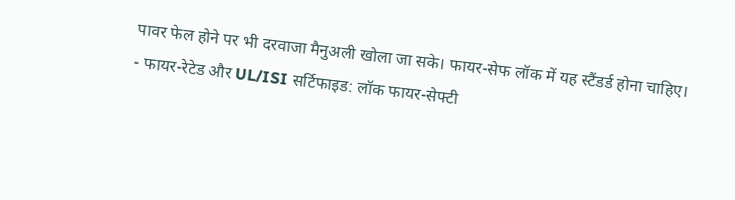पावर फेल होने पर भी दरवाजा मैनुअली खोला जा सके। फायर-सेफ लॉक में यह स्टैंडर्ड होना चाहिए।
- फायर-रेटेड और UL/ISI सर्टिफाइड: लॉक फायर-सेफ्टी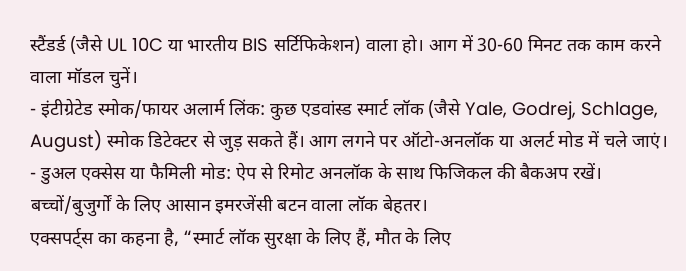स्टैंडर्ड (जैसे UL 10C या भारतीय BIS सर्टिफिकेशन) वाला हो। आग में 30-60 मिनट तक काम करने वाला मॉडल चुनें।
- इंटीग्रेटेड स्मोक/फायर अलार्म लिंक: कुछ एडवांस्ड स्मार्ट लॉक (जैसे Yale, Godrej, Schlage, August) स्मोक डिटेक्टर से जुड़ सकते हैं। आग लगने पर ऑटो-अनलॉक या अलर्ट मोड में चले जाएं।
- डुअल एक्सेस या फैमिली मोड: ऐप से रिमोट अनलॉक के साथ फिजिकल की बैकअप रखें। बच्चों/बुजुर्गों के लिए आसान इमरजेंसी बटन वाला लॉक बेहतर।
एक्सपर्ट्स का कहना है, “स्मार्ट लॉक सुरक्षा के लिए हैं, मौत के लिए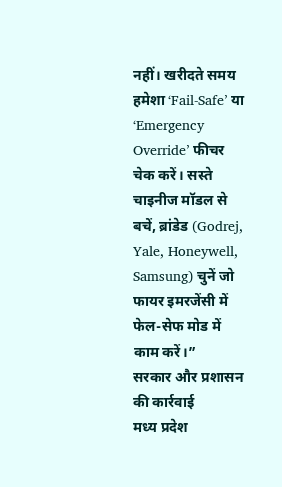नहीं। खरीदते समय हमेशा ‘Fail-Safe’ या ‘Emergency Override’ फीचर चेक करें। सस्ते चाइनीज मॉडल से बचें, ब्रांडेड (Godrej, Yale, Honeywell, Samsung) चुनें जो फायर इमरजेंसी में फेल-सेफ मोड में काम करें।”
सरकार और प्रशासन की कार्रवाई
मध्य प्रदेश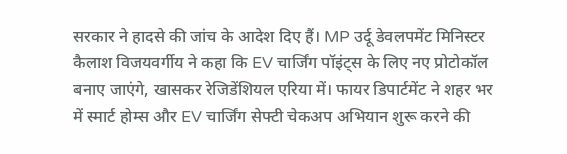सरकार ने हादसे की जांच के आदेश दिए हैं। MP उर्दू डेवलपमेंट मिनिस्टर कैलाश विजयवर्गीय ने कहा कि EV चार्जिंग पॉइंट्स के लिए नए प्रोटोकॉल बनाए जाएंगे, खासकर रेजिडेंशियल एरिया में। फायर डिपार्टमेंट ने शहर भर में स्मार्ट होम्स और EV चार्जिंग सेफ्टी चेकअप अभियान शुरू करने की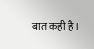बात कही है।